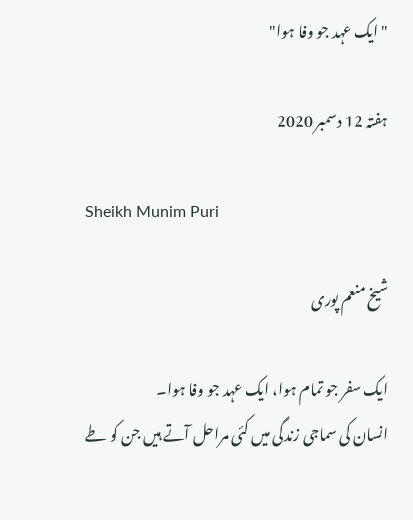"ایک عہد جو وفا ہوا"

ہفتہ 12 دسمبر 2020

Sheikh Munim Puri

شیخ منعم پوری

ایک سفر جو تمام ہوا، ایک عہد جو وفا ہوا۔
انسان کی سماجی زندگی میں کئی مراحل آتے ہیں جن کو طے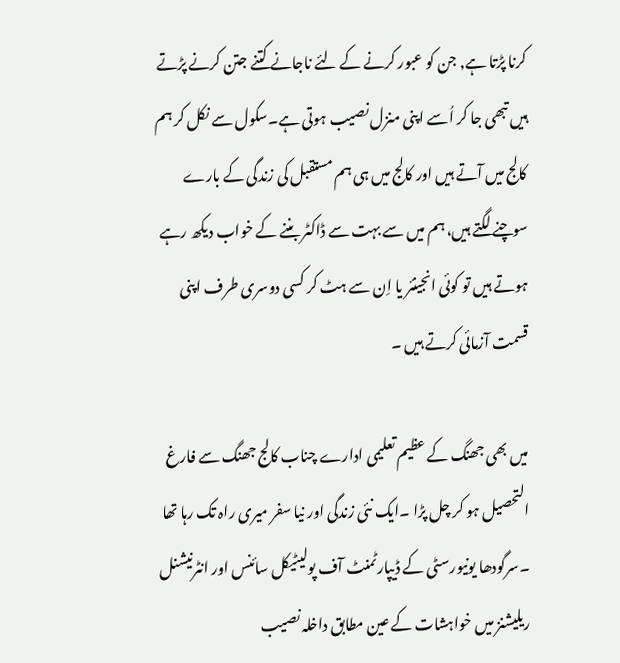کرنا پڑتا ہے, جن کو عبور کرنے کے لئے ناجانے کتنے جتن کرنے پڑتے ہیں تبھی جا کر اُسے اپنی منزل نصیب ہوتی ہے۔سکول سے نکل کر ہم کالج میں آتے ہیں اور کالج میں ہی ہم مستقبل کی زندگی کے بارے سوچنے لگتے ہیں، ہم میں سے بہت سے ڈاکٹر بننے کے خواب دیکھ رہے ہوتے ہیں تو کوئی انجینئر یا اِن سے ہٹ کر کسی دوسری طرف اپنی قسمت آزمائی کرتے ہیں ۔

میں بھی جھنگ کے عظیم تعلیمی ادارے چناب کالج جھنگ سے فارغ التحصیل ہو کر چل پڑا ۔ایک نئی زندگی اور نیا سفر میری راہ تک رہا تھا ۔سرگودھا یونیورسٹی کے ڈیپارٹمنٹ آف پولیٹیکل سائنس اور انٹرنیشنل ریلیشنز میں خواہشات کے عین مطابق داخلہ نصیب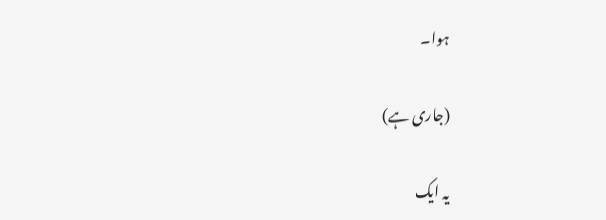ہوا۔

(جاری ہے)

یہ ایک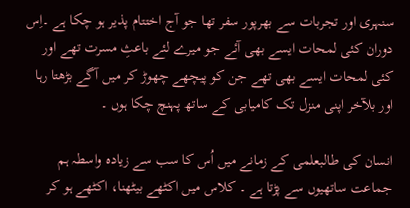سنہری اور تجربات سے بھرپور سفر تھا جو آج اختتام پذیر ہو چکا ہے ۔اِس دوران کئی لمحات ایسے بھی آئے جو میرے لئے باعثِ مسرت تھے اور کئی لمحات ایسے بھی تھے جن کو پیچھے چھوڑ کر میں آگے بڑھتا رہا اور بلآخر اپنی منزل تک کامیابی کے ساتھ پہنچ چکا ہوں ۔

انسان کی طالبعلمی کے زمانے میں اُس کا سب سے زیادہ واسطہ ہم جماعت ساتھیوں سے پڑتا ہے ۔ کلاس میں اکٹھے بیٹھنا، اکٹھے ہو کر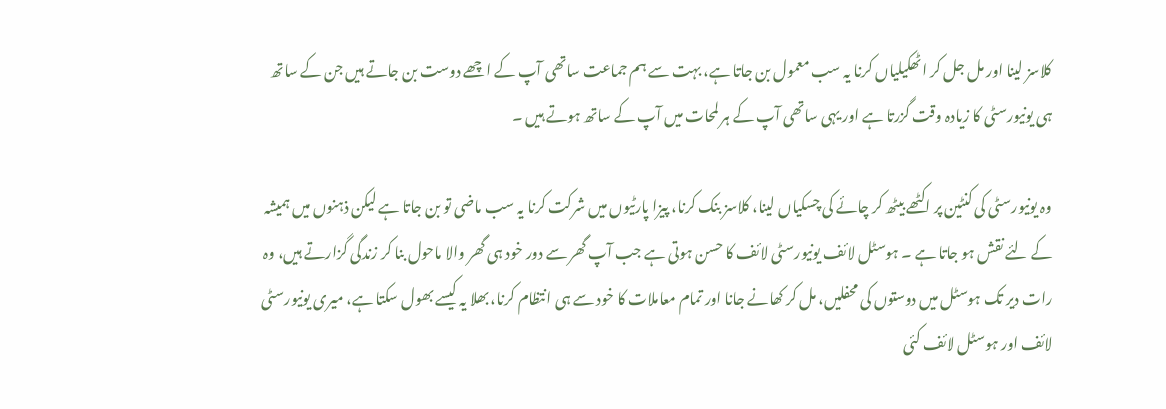کلاسز لینا اور مل جل کر اٹھکیلیاں کرنا یہ سب معمول بن جاتا ہے، بہت سے ہم جماعت ساتھی آپ کے اچھے دوست بن جاتے ہیں جن کے ساتھ ہی یونیورسٹی کا زیادہ وقت گزرتا ہے اور یہی ساتھی آپ کے ہر لمحات میں آپ کے ساتھ ہوتے ہیں ۔

وہ یونیورسٹی کی کنٹین پر اکٹھے بیٹھ کر چائے کی چسکیاں لینا، کلاسز بنک کرنا، پیزا پارٹیوں میں شرکت کرنا یہ سب ماضی تو بن جاتا ہے لیکن ذہنوں میں ہمیشہ کے لئے نقش ہو جاتا ہے ۔ ہوسٹل لائف یونیورسٹی لائف کا حسن ہوتی ہے جب آپ گھر سے دور خود ہی گھر والا ماحول بنا کر زندگی گزارتے ہیں، وہ رات دیر تک ہوسٹل میں دوستوں کی محفلیں، مل کر کھانے جانا اور تمام معاملات کا خود سے ہی انتظام کرنا، بھلا یہ کیسے بھول سکتا ہے، میری یونیورسٹی لائف اور ہوسٹل لائف کئی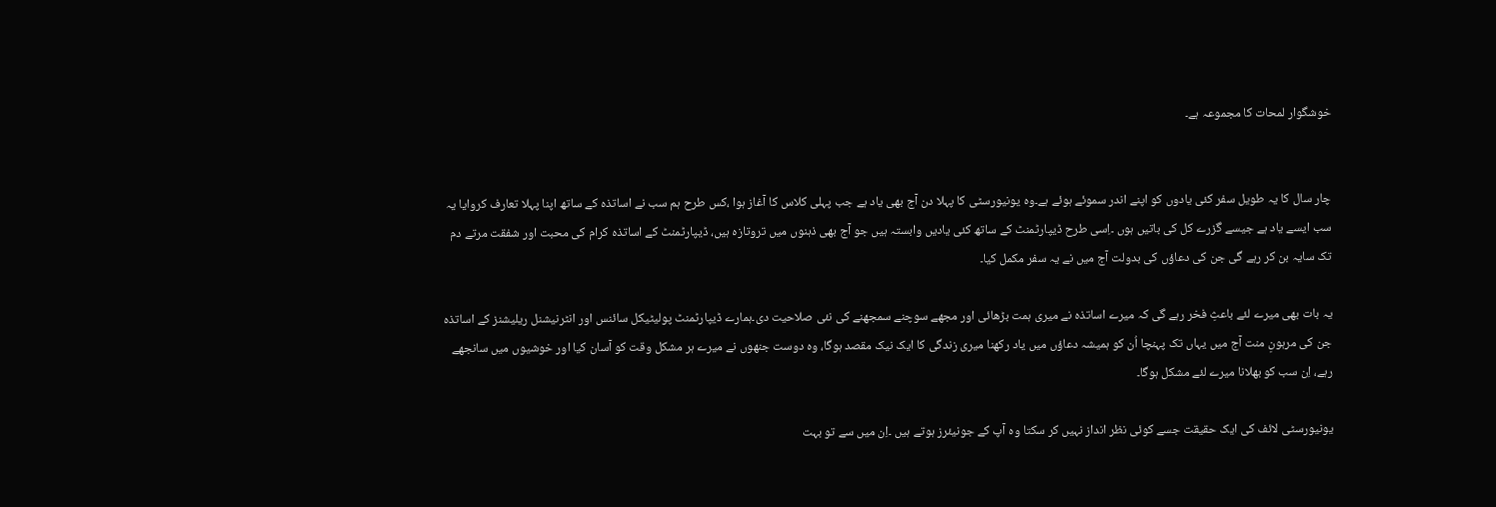خوشگوار لمحات کا مجموعہ ہے۔


چار سال کا یہ طویل سفر کئی یادوں کو اپنے اندر سموئے ہوئے ہے۔وہ یونیورسٹی کا پہلا دن آج بھی یاد ہے جب پہلی کلاس کا آغاز ہوا ،کس طرح ہم سب نے اساتذہ کے ساتھ اپنا پہلا تعارف کروایا یہ سب ایسے یاد ہے جیسے گزرے کل کی باتیں ہوں ۔اِسی طرح ڈیپارٹمنٹ کے ساتھ کئی یادیں وابستہ ہیں جو آج بھی ذہنوں میں تروتازہ ہیں، ڈیپارٹمنٹ کے اساتذہ کرام کی محبت اور شفقت مرتے دم تک سایہ بن کر رہے گی جن کی دعاؤں کی بدولت آج میں نے یہ سفر مکمل کیا۔

یہ بات بھی میرے لئے باعثِ فخر رہے گی کہ میرے اساتذہ نے میری ہمت بڑھائی اور مجھے سوچنے سمجھنے کی نئی صلاحیت دی۔ہمارے ڈیپارٹمنٹ پولیٹیکل سائنس اور انٹرنیشنل ریلیشنز کے اساتذہ جن کی مرہونِ منت آج میں یہاں تک پہنچا اُن کو ہمیشہ دعاؤں میں یاد رکھنا میری زندگی کا ایک نیک مقصد ہوگا، وہ دوست جنھوں نے میرے ہر مشکل وقت کو آسان کیا اور خوشیوں میں سانجھے رہے، اِن سب کو بھلانا میرے لئے مشکل ہوگا۔

یونیورسٹی لائف کی ایک حقیقت جسے کوئی نظر انداز نہیں کر سکتا وہ آپ کے جونیئرز ہوتے ہیں ۔اِن میں سے تو بہت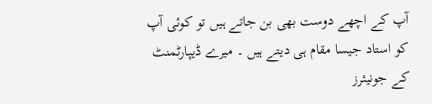آپ کے اچھے دوست بھی بن جاتے ہیں تو کوئی آپ کو استاد جیسا مقام ہی دیتے ہیں ۔ میرے ڈیپارٹمنٹ کے جونیئرز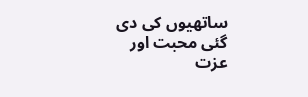ساتھیوں کی دی گئی محبت اور عزت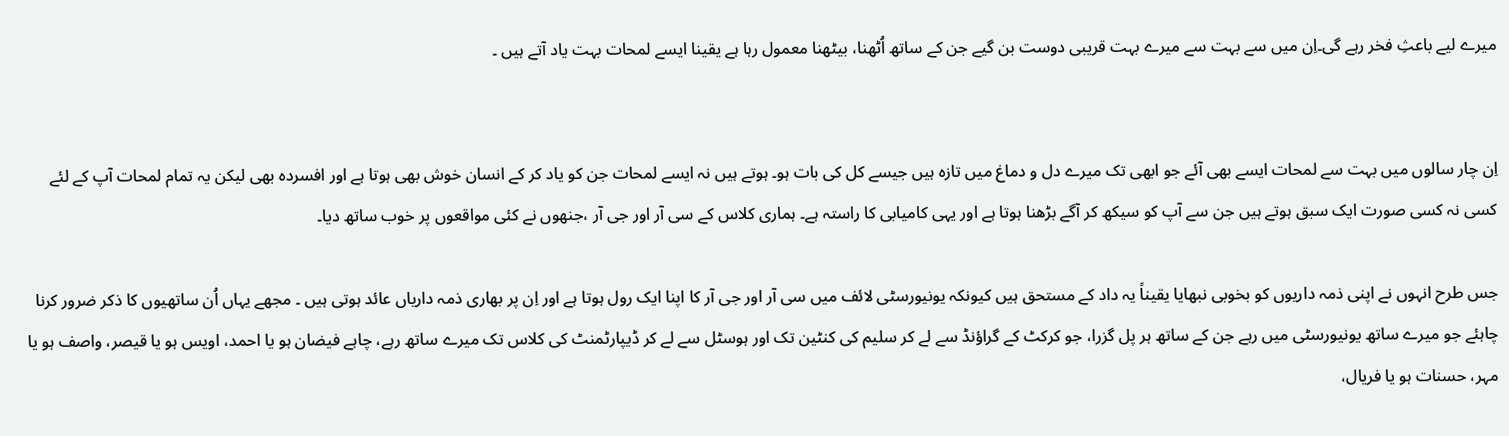میرے لیے باعثِ فخر رہے گی۔اِن میں سے بہت سے میرے بہت قریبی دوست بن گیے جن کے ساتھ اُٹھنا، بیٹھنا معمول رہا ہے یقینا ایسے لمحات بہت یاد آتے ہیں ۔


اِن چار سالوں میں بہت سے لمحات ایسے بھی آئے جو ابھی تک میرے دل و دماغ میں تازہ ہیں جیسے کل کی بات ہو۔ ہوتے ہیں نہ ایسے لمحات جن کو یاد کر کے انسان خوش بھی ہوتا ہے اور افسرده بھی لیکن یہ تمام لمحات آپ کے لئے کسی نہ کسی صورت ایک سبق ہوتے ہیں جن سے آپ کو سیکھ کر آگے بڑھنا ہوتا ہے اور یہی کامیابی کا راستہ ہے۔ ہماری کلاس کے سی آر اور جی آر ،جنھوں نے کئی مواقعوں پر خوب ساتھ دیا۔

جس طرح انہوں نے اپنی ذمہ داریوں کو بخوبی نبھایا یقیناً یہ داد کے مستحق ہیں کیونکہ یونیورسٹی لائف میں سی آر اور جی آر کا اپنا ایک رول ہوتا ہے اور اِن پر بھاری ذمہ داریاں عائد ہوتی ہیں ۔ مجھے یہاں اُن ساتھیوں کا ذکر ضرور کرنا چاہئے جو میرے ساتھ یونیورسٹی میں رہے جن کے ساتھ ہر پل گزرا، جو کرکٹ کے گراؤنڈ سے لے کر سلیم کی کنٹین تک اور ہوسٹل سے لے کر ڈیپارٹمنٹ کی کلاس تک میرے ساتھ رہے، چاہے فیضان ہو یا احمد، اویس ہو یا قیصر، واصف ہو یا مہر، حسنات ہو یا فریال،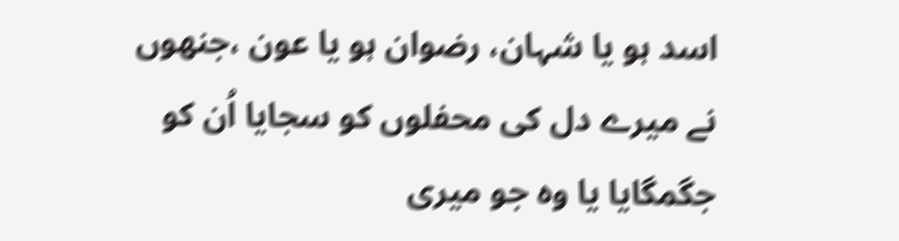اسد ہو یا شہان، رضوان ہو یا عون ،جنھوں نے میرے دل کی محفلوں کو سجایا اُن کو جگمگایا یا وہ جو میری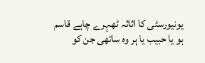یونیورسٹی کا اثاثہ ٹھہرے چاہے قاسم ہو یا حبیب یا ہر وہ ساتھی جن کو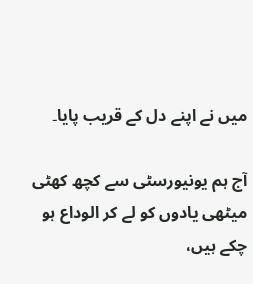میں نے اپنے دل کے قریب پایا۔

آج ہم یونیورسٹی سے کچھ کھٹی میٹھی یادوں کو لے کر الوداع ہو چکے ہیں،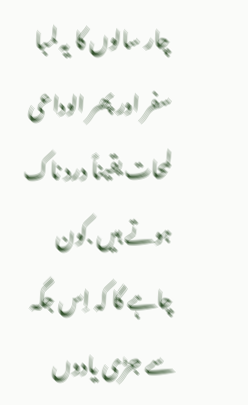چار سالوں کا یہ لمبا سفر اور پھر الوداعی لمحات یقیناً درد ناک ہوتے ہیں .کون چاہے گا کہ اِس جگہ سے جڑی یادوں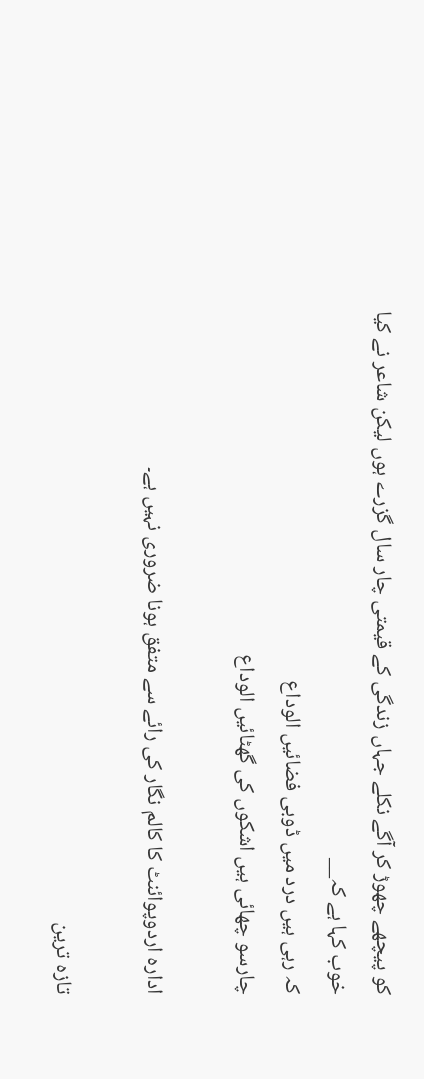کو پیچھے چھوڑ کر آگے نکلے جہاں زندگی کے قیمتی چار سال گزرے ہوں لیکن شاعر نے کیا خوب کہا ہے کہ__
کہ رہی ہیں درد میں ڈوبی فضائیں الوداع
چارسو چھائی ہیں اشکوں کی گھٹائیں الوداع

ادارہ اردوپوائنٹ کا کالم نگار کی رائے سے متفق ہونا ضروری نہیں ہے۔

تازہ ترین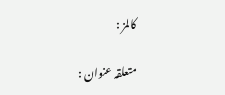کالمز :

متعلقہ عنوان :